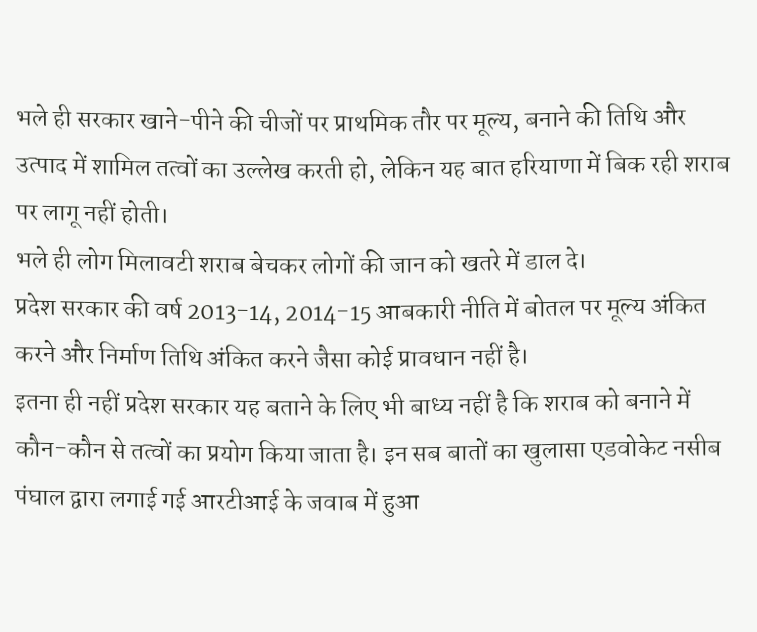भले ही सरकार खाने-पीने की चीजों पर प्राथमिक तौर पर मूल्य, बनाने की तिथि और उत्पाद में शामिल तत्वों का उल्लेख करती हो, लेकिन यह बात हरियाणा में बिक रही शराब पर लागू नहीं होती।
भले ही लोग मिलावटी शराब बेचकर लोगों की जान को खतरे में डाल दे।
प्रदेश सरकार की वर्ष 2013-14, 2014-15 आबकारी नीति में बोतल पर मूल्य अंकित करने और निर्माण तिथि अंकित करने जैसा कोई प्रावधान नहीं है।
इतना ही नहीं प्रदेश सरकार यह बताने के लिए भी बाध्य नहीं है कि शराब को बनाने में कौन-कौन से तत्वों का प्रयोग किया जाता है। इन सब बातों का खुलासा एडवोकेट नसीब पंघाल द्वारा लगाई गई आरटीआई के जवाब में हुआ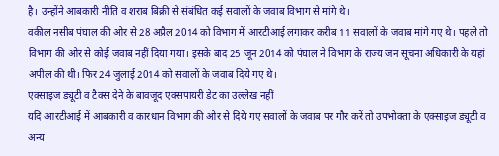है। उन्होंने आबकारी नीति व शराब बिक्री से संबंधित कई सवालों के जवाब विभाग से मांगे थे।
वकील नसीब पंघाल की ओर से 28 अप्रैल 2014 को विभाग में आरटीआई लगाकर करीब 11 सवालों के जवाब मांगे गए थे। पहले तो विभाग की ओर से कोई जवाब नहीं दिया गया। इसके बाद 25 जून 2014 को पंघाल ने विभाग के राज्य जन सूचना अधिकारी के यहां अपील की थी। फिर 24 जुलाई 2014 को सवालों के जवाब दिये गए थे।
एक्साइज ड्यूटी व टैक्स देने के बावजूद एक्सपायरी डेट का उल्लेख नहीं
यदि आरटीआई में आबकारी व कारधान विभाग की ओर से दिये गए सवालों के जवाब पर गौर करें तो उपभोक्ता के एक्साइज ड्यूटी व अन्य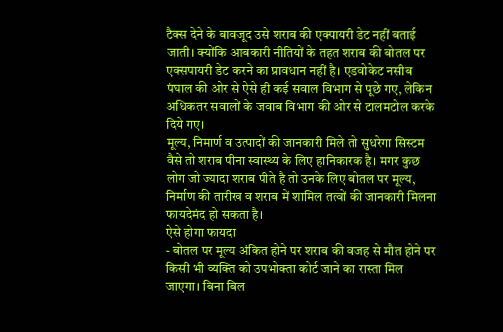टैक्स देने के बावजूद उसे शराब की एक्पायरी डेट नहीं बताई जाती। क्योंकि आबकारी नीतियों के तहत शराब की बोतल पर एक्सपायरी डेट करने का प्रावधान नहीं है। एडवोकेट नसीब पंघाल की ओर से ऐसे ही कई सवाल विभाग से पूछे गए, लेकिन अधिकतर सवालों के जवाब विभाग की ओर से टालमटोल करके दिये गए।
मूल्य, निमार्ण व उत्पादों की जानकारी मिले तो सुधरेगा सिस्टम
वैसे तो शराब पीना स्वास्थ्य के लिए हानिकारक है। मगर कुछ लोग जो ज्यादा शराब पीते है तो उनके लिए बोतल पर मूल्य, निर्माण की तारीख व शराब में शामिल तत्वों की जानकारी मिलना फायदेमंद हो सकता है।
ऐसे होगा फायदा
- बोतल पर मूल्य अंकित होने पर शराब की वजह से मौत होने पर किसी भी व्यक्ति को उपभोक्ता कोर्ट जाने का रास्ता मिल जाएगा। बिना बिल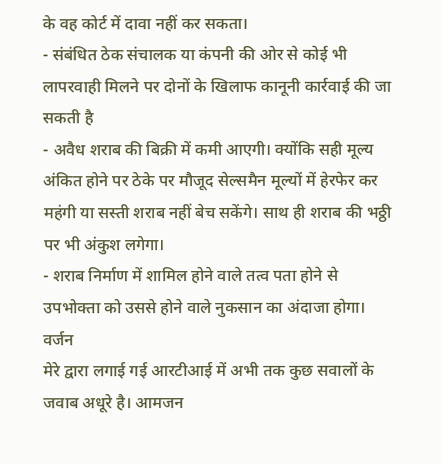के वह कोर्ट में दावा नहीं कर सकता।
- संबंधित ठेक संचालक या कंपनी की ओर से कोई भी लापरवाही मिलने पर दोनों के खिलाफ कानूनी कार्रवाई की जा सकती है
- अवैध शराब की बिक्री में कमी आएगी। क्योंकि सही मूल्य अंकित होने पर ठेके पर मौजूद सेल्समैन मूल्यों में हेरफेर कर महंगी या सस्ती शराब नहीं बेच सकेंगे। साथ ही शराब की भठ्ठी पर भी अंकुश लगेगा।
- शराब निर्माण में शामिल होने वाले तत्व पता होने से उपभोक्ता को उससे होने वाले नुकसान का अंदाजा होगा।
वर्जन
मेरे द्वारा लगाई गई आरटीआई में अभी तक कुछ सवालों के जवाब अधूरे है। आमजन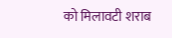को मिलावटी शराब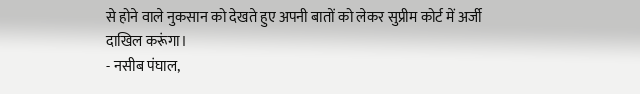से होने वाले नुकसान को देखते हुए अपनी बातों को लेकर सुप्रीम कोर्ट में अर्जी दाखिल करूंगा।
- नसीब पंघाल,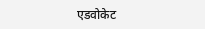एडवोकेट